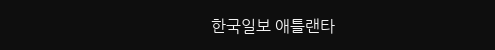한국일보 애틀랜타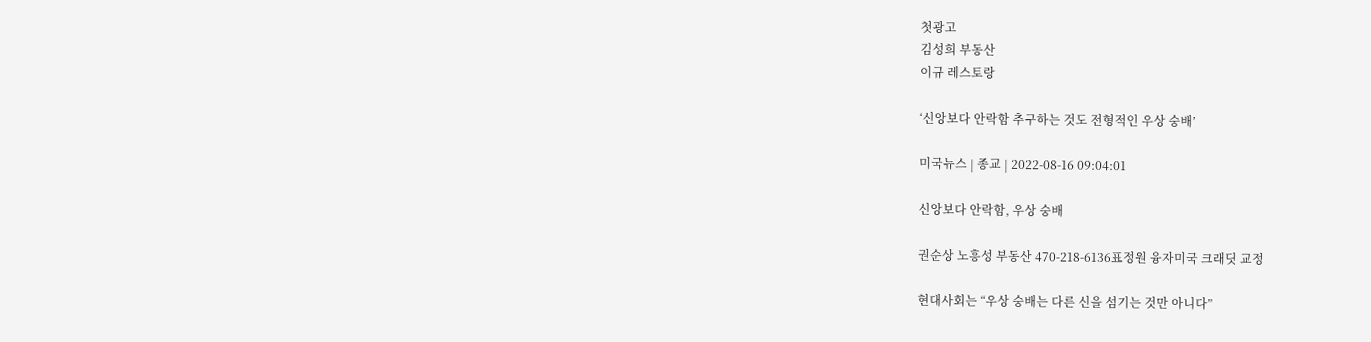첫광고
김성희 부동산
이규 레스토랑

‘신앙보다 안락함 추구하는 것도 전형적인 우상 숭배’

미국뉴스 | 종교 | 2022-08-16 09:04:01

신앙보다 안락함, 우상 숭배

권순상 노흥성 부동산 470-218-6136표정원 융자미국 크래딧 교정

현대사회는 “우상 숭배는 다른 신을 섬기는 것만 아니다”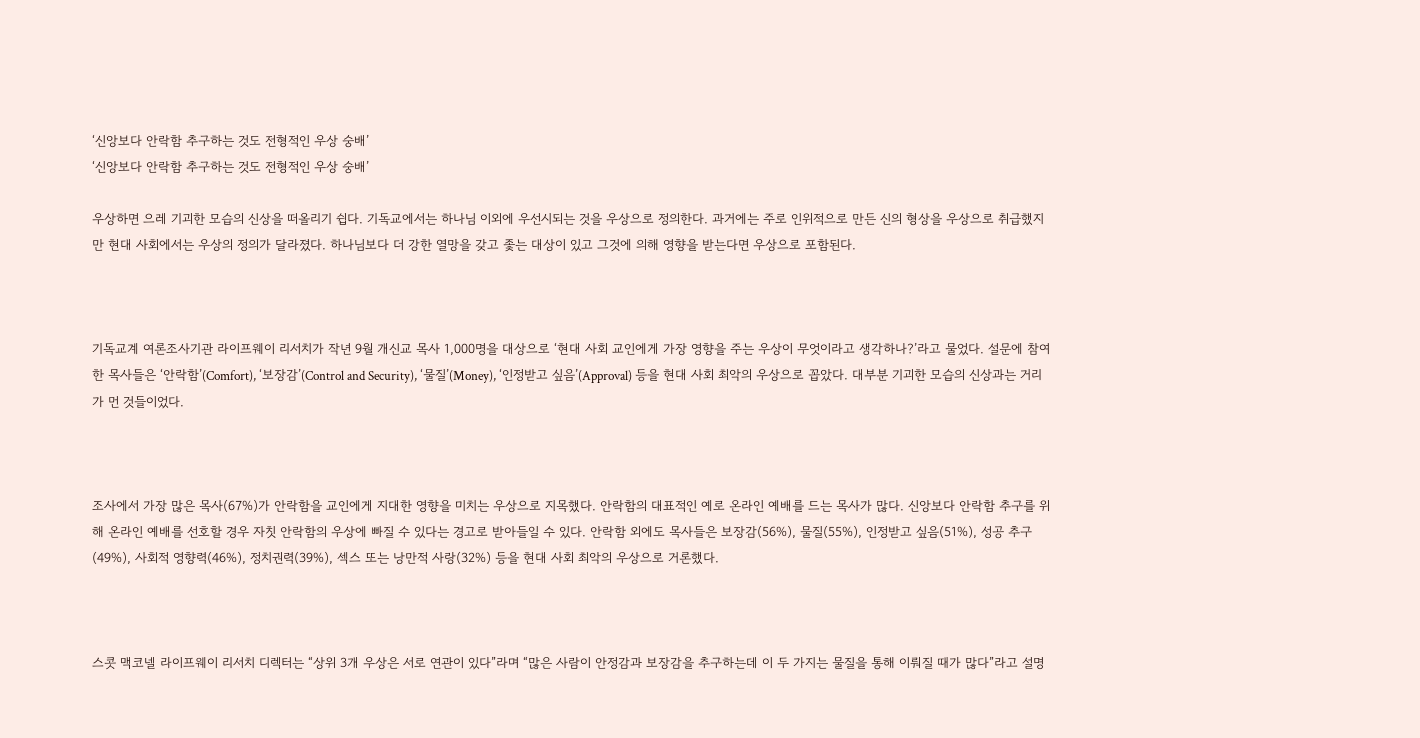‘신앙보다 안락함 추구하는 것도 전형적인 우상 숭배’
‘신앙보다 안락함 추구하는 것도 전형적인 우상 숭배’

우상하면 으레 기괴한 모습의 신상을 떠올리기 쉽다. 기독교에서는 하나님 이외에 우선시되는 것을 우상으로 정의한다. 과거에는 주로 인위적으로 만든 신의 형상을 우상으로 취급했지만 현대 사회에서는 우상의 정의가 달라졌다. 하나님보다 더 강한 열망을 갖고 좇는 대상이 있고 그것에 의해 영향을 받는다면 우상으로 포함된다.



기독교계 여론조사기관 라이프웨이 리서치가 작년 9월 개신교 목사 1,000명을 대상으로 ‘현대 사회 교인에게 가장 영향을 주는 우상이 무엇이라고 생각하나?’라고 물었다. 설문에 참여한 목사들은 ‘안락함’(Comfort), ‘보장감’(Control and Security), ‘물질’(Money), ‘인정받고 싶음’(Approval) 등을 현대 사회 최악의 우상으로 꼽았다. 대부분 기괴한 모습의 신상과는 거리가 먼 것들이었다.



조사에서 가장 많은 목사(67%)가 안락함을 교인에게 지대한 영향을 미치는 우상으로 지목했다. 안락함의 대표적인 예로 온라인 예배를 드는 목사가 많다. 신앙보다 안락함 추구를 위해 온라인 예배를 선호할 경우 자칫 안락함의 우상에 빠질 수 있다는 경고로 받아들일 수 있다. 안락함 외에도 목사들은 보장감(56%), 물질(55%), 인정받고 싶음(51%), 성공 추구(49%), 사회적 영향력(46%), 정치권력(39%), 섹스 또는 낭만적 사랑(32%) 등을 현대 사회 최악의 우상으로 거론했다.



스콧 맥코넬 라이프웨이 리서치 디렉터는 “상위 3개 우상은 서로 연관이 있다”라며 “많은 사람이 안정감과 보장감을 추구하는데 이 두 가지는 물질을 통해 이뤄질 때가 많다”라고 설명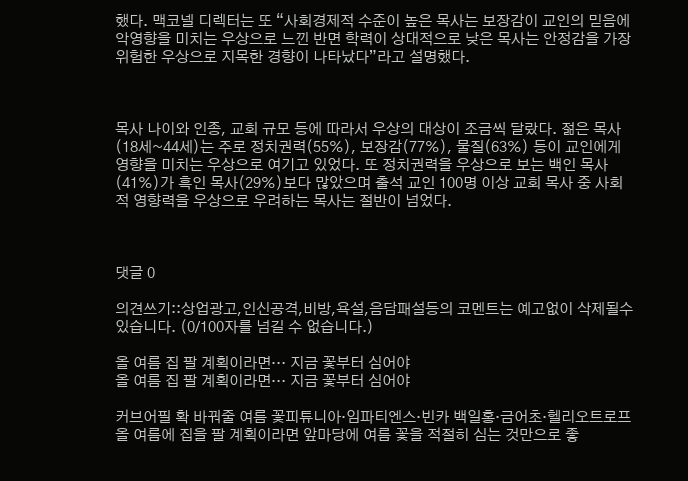했다. 맥코넬 디렉터는 또 “사회경제적 수준이 높은 목사는 보장감이 교인의 믿음에 악영향을 미치는 우상으로 느낀 반면 학력이 상대적으로 낮은 목사는 안정감을 가장 위험한 우상으로 지목한 경향이 나타났다”라고 설명했다.



목사 나이와 인종, 교회 규모 등에 따라서 우상의 대상이 조금씩 달랐다. 젊은 목사(18세~44세)는 주로 정치권력(55%), 보장감(77%), 물질(63%) 등이 교인에게 영향을 미치는 우상으로 여기고 있었다. 또 정치권력을 우상으로 보는 백인 목사(41%)가 흑인 목사(29%)보다 많았으며 출석 교인 100명 이상 교회 목사 중 사회적 영향력을 우상으로 우려하는 목사는 절반이 넘었다.



댓글 0

의견쓰기::상업광고,인신공격,비방,욕설,음담패설등의 코멘트는 예고없이 삭제될수 있습니다. (0/100자를 넘길 수 없습니다.)

올 여름 집 팔 계획이라면… 지금 꽃부터 심어야
올 여름 집 팔 계획이라면… 지금 꽃부터 심어야

커브어필 확 바꿔줄 여름 꽃피튜니아·임파티엔스·빈카 백일홍·금어초·헬리오트로프 올 여름에 집을 팔 계획이라면 앞마당에 여름 꽃을 적절히 심는 것만으로 좋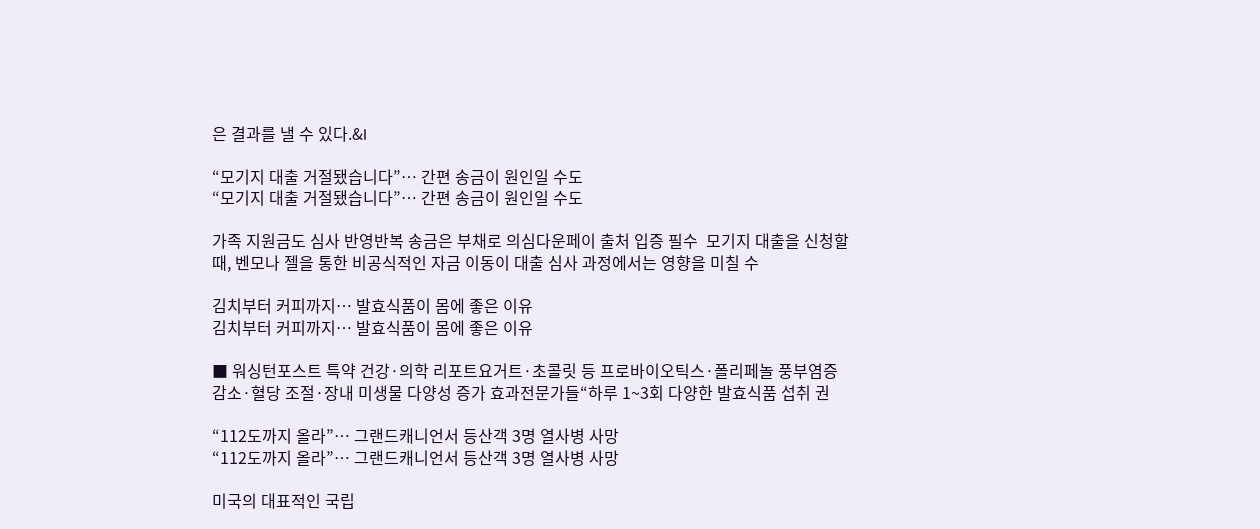은 결과를 낼 수 있다.&l

“모기지 대출 거절됐습니다”… 간편 송금이 원인일 수도
“모기지 대출 거절됐습니다”… 간편 송금이 원인일 수도

가족 지원금도 심사 반영반복 송금은 부채로 의심다운페이 출처 입증 필수  모기지 대출을 신청할 때, 벤모나 젤을 통한 비공식적인 자금 이동이 대출 심사 과정에서는 영향을 미칠 수

김치부터 커피까지… 발효식품이 몸에 좋은 이유
김치부터 커피까지… 발효식품이 몸에 좋은 이유

■ 워싱턴포스트 특약 건강·의학 리포트요거트·초콜릿 등 프로바이오틱스·폴리페놀 풍부염증 감소·혈당 조절·장내 미생물 다양성 증가 효과전문가들“하루 1~3회 다양한 발효식품 섭취 권

“112도까지 올라”… 그랜드캐니언서 등산객 3명 열사병 사망
“112도까지 올라”… 그랜드캐니언서 등산객 3명 열사병 사망

미국의 대표적인 국립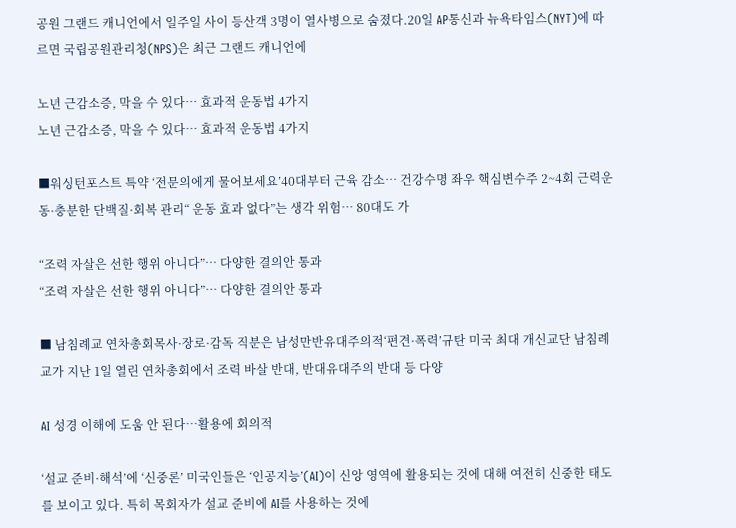공원 그랜드 캐니언에서 일주일 사이 등산객 3명이 열사병으로 숨졌다.20일 AP통신과 뉴욕타임스(NYT)에 따르면 국립공원관리청(NPS)은 최근 그랜드 캐니언에

노년 근감소증, 막을 수 있다… 효과적 운동법 4가지
노년 근감소증, 막을 수 있다… 효과적 운동법 4가지

■워싱턴포스트 특약 ‘전문의에게 물어보세요’40대부터 근육 감소… 건강수명 좌우 핵심변수주 2~4회 근력운동·충분한 단백질·회복 관리“ 운동 효과 없다”는 생각 위험… 80대도 가

“조력 자살은 선한 행위 아니다”… 다양한 결의안 통과
“조력 자살은 선한 행위 아니다”… 다양한 결의안 통과

■ 남침례교 연차총회목사·장로·감독 직분은 남성만반유대주의적‘편견·폭력’규탄 미국 최대 개신교단 남침례교가 지난 1일 열린 연차총회에서 조력 바살 반대, 반대유대주의 반대 등 다양

AI 성경 이해에 도움 안 된다…활용에 회의적

‘설교 준비·해석’에 ‘신중론’ 미국인들은 ‘인공지능’(AI)이 신앙 영역에 활용되는 것에 대해 여전히 신중한 태도를 보이고 있다. 특히 목회자가 설교 준비에 AI를 사용하는 것에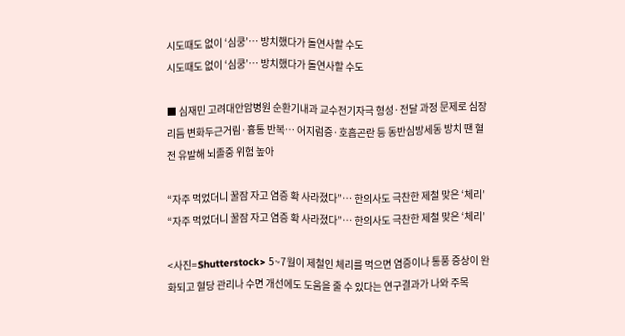시도때도 없이 ‘심쿵’… 방치했다가 돌연사할 수도
시도때도 없이 ‘심쿵’… 방치했다가 돌연사할 수도

■ 심재민 고려대안암병원 순환기내과 교수전기자극 형성·전달 과정 문제로 심장 리듬 변화두근거림·흉통 반복… 어지럼증·호흡곤란 등 동반심방세동 방치 땐 혈전 유발해 뇌졸중 위험 높아

“자주 먹었더니 꿀잠 자고 염증 확 사라졌다”… 한의사도 극찬한 제철 맞은 ‘체리’
“자주 먹었더니 꿀잠 자고 염증 확 사라졌다”… 한의사도 극찬한 제철 맞은 ‘체리’

<사진=Shutterstock> 5~7월이 제철인 체리를 먹으면 염증이나 통풍 증상이 완화되고 혈당 관리나 수면 개선에도 도움을 줄 수 있다는 연구결과가 나와 주목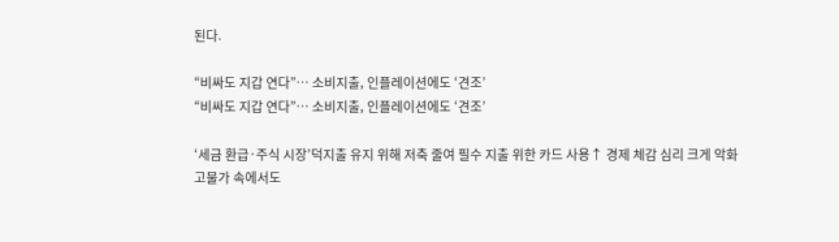된다.

“비싸도 지갑 연다”… 소비지출, 인플레이션에도 ‘견조’
“비싸도 지갑 연다”… 소비지출, 인플레이션에도 ‘견조’

‘세금 환급·주식 시장’덕지출 유지 위해 저축 줄여 필수 지출 위한 카드 사용↑ 경제 체감 심리 크게 악화  고물가 속에서도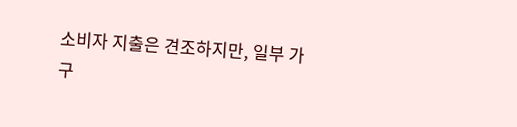소비자 지출은 견조하지만, 일부 가구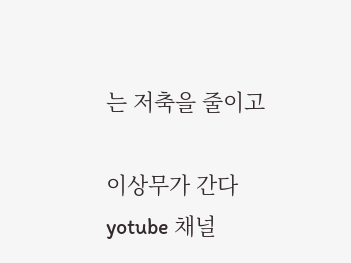는 저축을 줄이고

이상무가 간다 yotube 채널